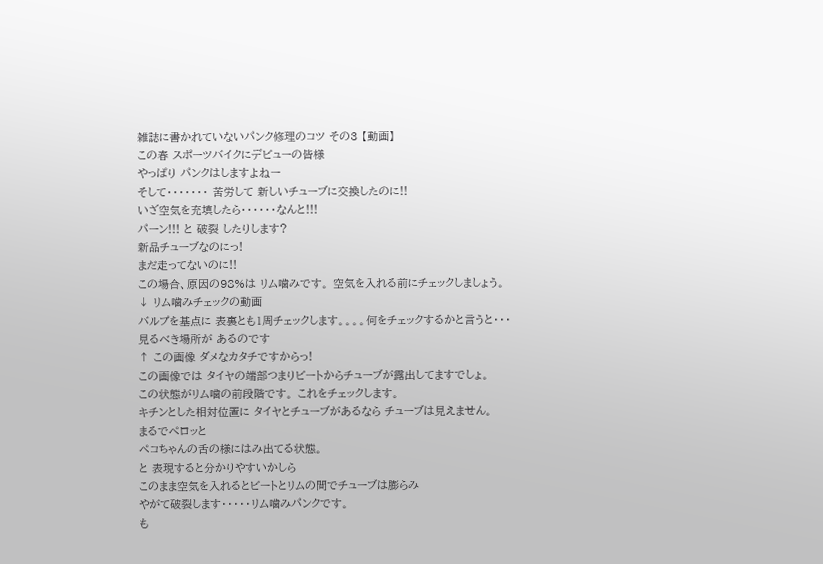雑誌に書かれていないパンク修理のコツ その3 【動画】
この春 スポーツバイクにデビューの皆様
やっぱり パンクはしますよねー
そして・・・・・・・ 苦労して 新しいチューブに交換したのに!!
いざ空気を充填したら・・・・・・なんと!!!
パーン!!! と 破裂 したりします?
新品チューブなのにっ!
まだ走ってないのに!!
この場合、原因の98%は リム噛みです。 空気を入れる前にチェックしましょう。
↓ リム噛みチェックの動画
バルプを基点に 表裏とも1周チェックします。。。。何をチェックするかと言うと・・・
見るべき場所が あるのです
↑ この画像 ダメなカタチですからっ!
この画像では タイヤの端部つまりビートからチューブが露出してますでしょ。
この状態がリム噛の前段階です。 これをチェックします。
キチンとした相対位置に タイヤとチューブがあるなら チューブは見えません。
まるでぺロッと
ペコちゃんの舌の様にはみ出てる状態。
と 表現すると分かりやすいかしら
このまま空気を入れるとビートとリムの間でチューブは膨らみ
やがて破裂します・・・・・リム噛みパンクです。
も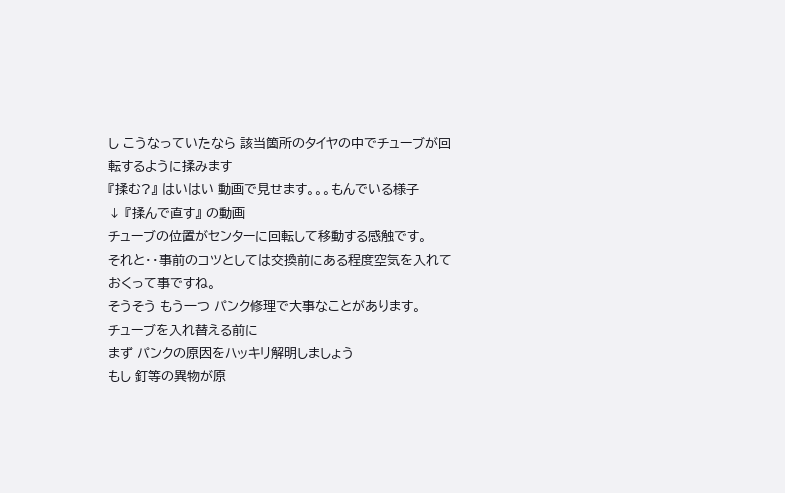し こうなっていたなら 該当箇所のタイヤの中でチューブが回転するように揉みます
『揉む?』 はいはい 動画で見せます。。。もんでいる様子
↓ 『揉んで直す』 の動画
チューブの位置がセンターに回転して移動する感触です。
それと・・事前のコツとしては交換前にある程度空気を入れておくって事ですね。
そうそう もう一つ パンク修理で大事なことがあります。
チューブを入れ替える前に
まず パンクの原因をハッキリ解明しましょう
もし 釘等の異物が原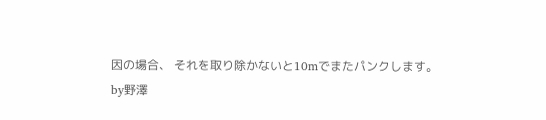因の場合、 それを取り除かないと10mでまたパンクします。
by野澤